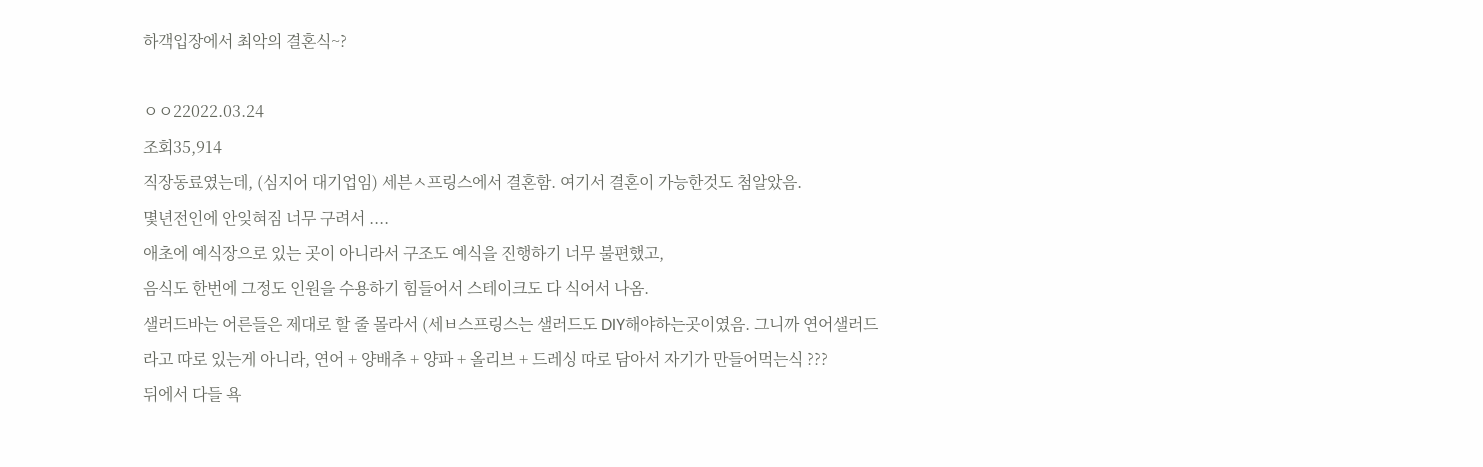하객입장에서 최악의 결혼식~?

ㅇㅇ22022.03.24
조회35,914
직장동료였는데, (심지어 대기업임) 세븐ㅅ프링스에서 결혼함. 여기서 결혼이 가능한것도 첨알았음.
몇년전인에 안잊혀짐 너무 구려서 ....
애초에 예식장으로 있는 곳이 아니라서 구조도 예식을 진행하기 너무 불편했고,
음식도 한번에 그정도 인원을 수용하기 힘들어서 스테이크도 다 식어서 나옴.
샐러드바는 어른들은 제대로 할 줄 몰라서 (세ㅂ스프링스는 샐러드도 DIY해야하는곳이였음. 그니까 연어샐러드 라고 따로 있는게 아니라, 연어 + 양배추 + 양파 + 올리브 + 드레싱 따로 담아서 자기가 만들어먹는식 ???
뒤에서 다들 욕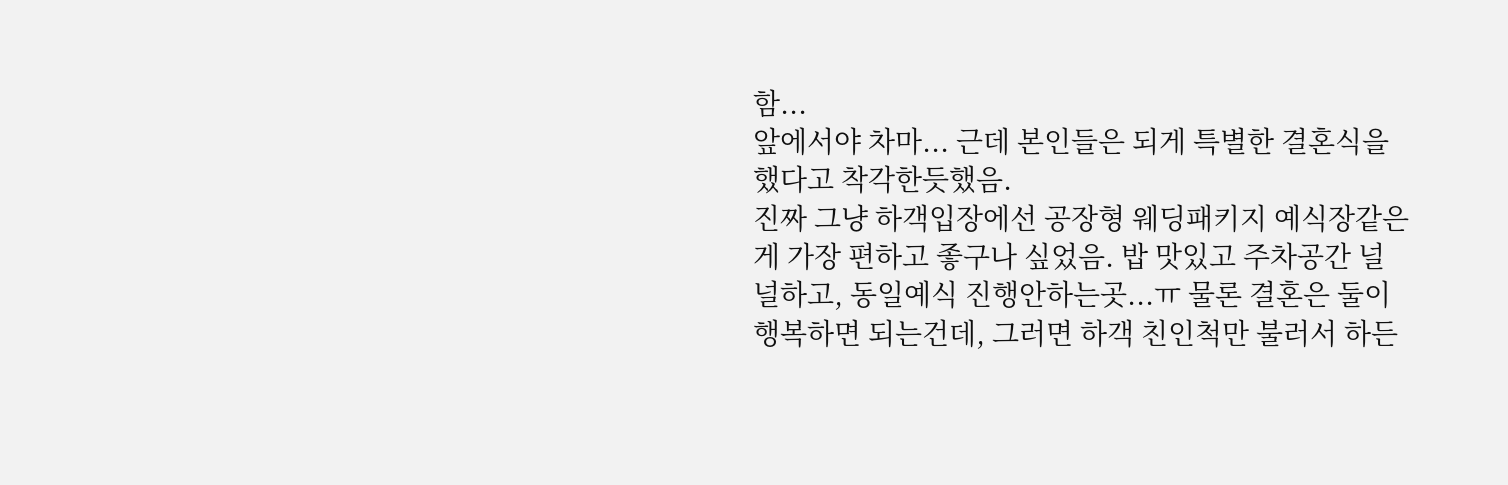함...
앞에서야 차마... 근데 본인들은 되게 특별한 결혼식을 했다고 착각한듯했음.
진짜 그냥 하객입장에선 공장형 웨딩패키지 예식장같은게 가장 편하고 좋구나 싶었음. 밥 맛있고 주차공간 널널하고, 동일예식 진행안하는곳...ㅠ 물론 결혼은 둘이 행복하면 되는건데, 그러면 하객 친인척만 불러서 하든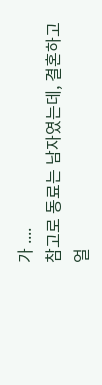가 ....
참고로 동료는 남자였는데, 결혼하고 얼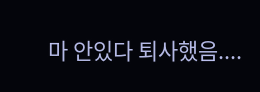마 안있다 퇴사했음....